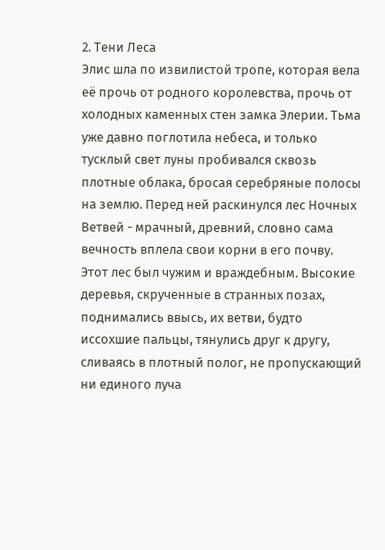2. Тени Леса
Элис шла по извилистой тропе, которая вела её прочь от родного королевства, прочь от холодных каменных стен замка Элерии. Тьма уже давно поглотила небеса, и только тусклый свет луны пробивался сквозь плотные облака, бросая серебряные полосы на землю. Перед ней раскинулся лес Ночных Ветвей - мрачный, древний, словно сама вечность вплела свои корни в его почву.
Этот лес был чужим и враждебным. Высокие деревья, скрученные в странных позах, поднимались ввысь, их ветви, будто иссохшие пальцы, тянулись друг к другу, сливаясь в плотный полог, не пропускающий ни единого луча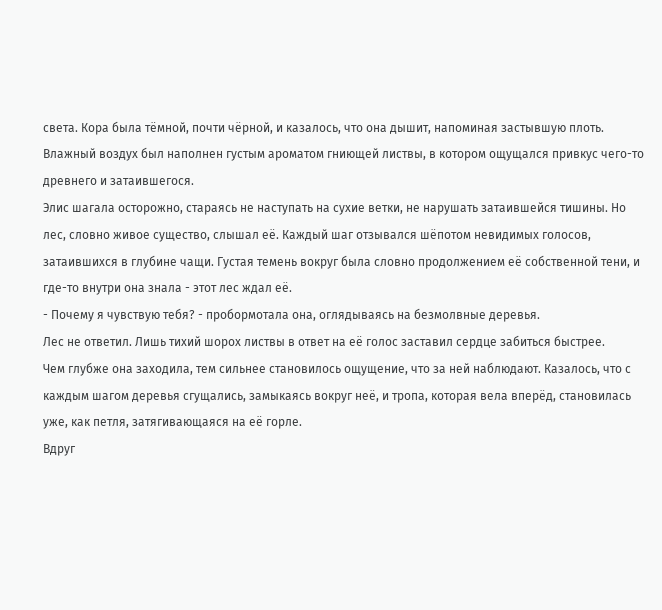света. Кора была тёмной, почти чёрной, и казалось, что она дышит, напоминая застывшую плоть. Влажный воздух был наполнен густым ароматом гниющей листвы, в котором ощущался привкус чего-то древнего и затаившегося.
Элис шагала осторожно, стараясь не наступать на сухие ветки, не нарушать затаившейся тишины. Но лес, словно живое существо, слышал её. Каждый шаг отзывался шёпотом невидимых голосов, затаившихся в глубине чащи. Густая темень вокруг была словно продолжением её собственной тени, и где-то внутри она знала - этот лес ждал её.
- Почему я чувствую тебя? - пробормотала она, оглядываясь на безмолвные деревья.
Лес не ответил. Лишь тихий шорох листвы в ответ на её голос заставил сердце забиться быстрее.
Чем глубже она заходила, тем сильнее становилось ощущение, что за ней наблюдают. Казалось, что с каждым шагом деревья сгущались, замыкаясь вокруг неё, и тропа, которая вела вперёд, становилась уже, как петля, затягивающаяся на её горле.
Вдруг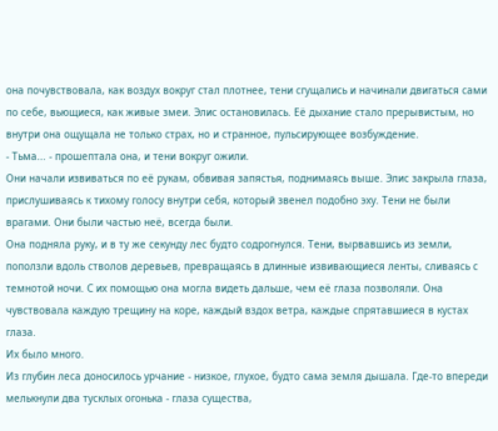она почувствовала, как воздух вокруг стал плотнее, тени сгущались и начинали двигаться сами по себе, вьющиеся, как живые змеи. Элис остановилась. Её дыхание стало прерывистым, но внутри она ощущала не только страх, но и странное, пульсирующее возбуждение.
- Тьма... - прошептала она, и тени вокруг ожили.
Они начали извиваться по её рукам, обвивая запястья, поднимаясь выше. Элис закрыла глаза, прислушиваясь к тихому голосу внутри себя, который звенел подобно эху. Тени не были врагами. Они были частью неё, всегда были.
Она подняла руку, и в ту же секунду лес будто содрогнулся. Тени, вырвавшись из земли, поползли вдоль стволов деревьев, превращаясь в длинные извивающиеся ленты, сливаясь с темнотой ночи. С их помощью она могла видеть дальше, чем её глаза позволяли. Она чувствовала каждую трещину на коре, каждый вздох ветра, каждые спрятавшиеся в кустах глаза.
Их было много.
Из глубин леса доносилось урчание - низкое, глухое, будто сама земля дышала. Где-то впереди мелькнули два тусклых огонька - глаза существа,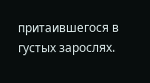притаившегося в густых зарослях.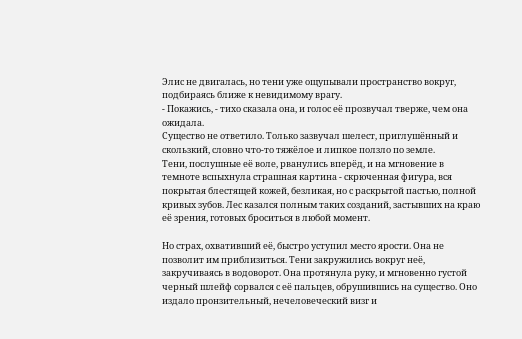Элис не двигалась, но тени уже ощупывали пространство вокруг, подбираясь ближе к невидимому врагу.
- Покажись, - тихо сказала она, и голос её прозвучал тверже, чем она ожидала.
Существо не ответило. Только зазвучал шелест, приглушённый и скользкий, словно что-то тяжёлое и липкое ползло по земле.
Тени, послушные её воле, рванулись вперёд, и на мгновение в темноте вспыхнула страшная картина - скрюченная фигура, вся покрытая блестящей кожей, безликая, но с раскрытой пастью, полной кривых зубов. Лес казался полным таких созданий, застывших на краю её зрения, готовых броситься в любой момент.

Но страх, охвативший её, быстро уступил место ярости. Она не позволит им приблизиться. Тени закружились вокруг неё, закручиваясь в водоворот. Она протянула руку, и мгновенно густой черный шлейф сорвался с её пальцев, обрушившись на существо. Оно издало пронзительный, нечеловеческий визг и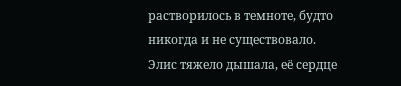растворилось в темноте, будто никогда и не существовало.
Элис тяжело дышала, её сердце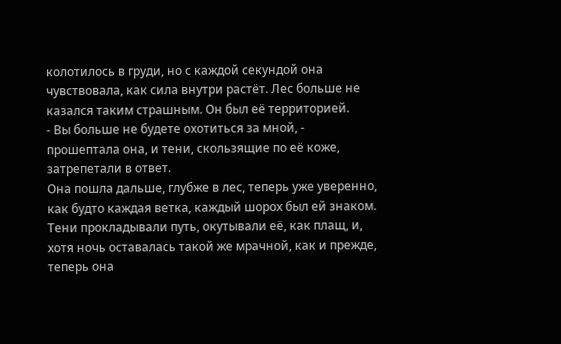колотилось в груди, но с каждой секундой она чувствовала, как сила внутри растёт. Лес больше не казался таким страшным. Он был её территорией.
- Вы больше не будете охотиться за мной, - прошептала она, и тени, скользящие по её коже, затрепетали в ответ.
Она пошла дальше, глубже в лес, теперь уже уверенно, как будто каждая ветка, каждый шорох был ей знаком. Тени прокладывали путь, окутывали её, как плащ, и, хотя ночь оставалась такой же мрачной, как и прежде, теперь она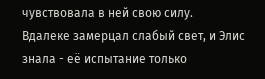чувствовала в ней свою силу.
Вдалеке замерцал слабый свет, и Элис знала - её испытание только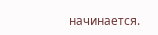начинается.